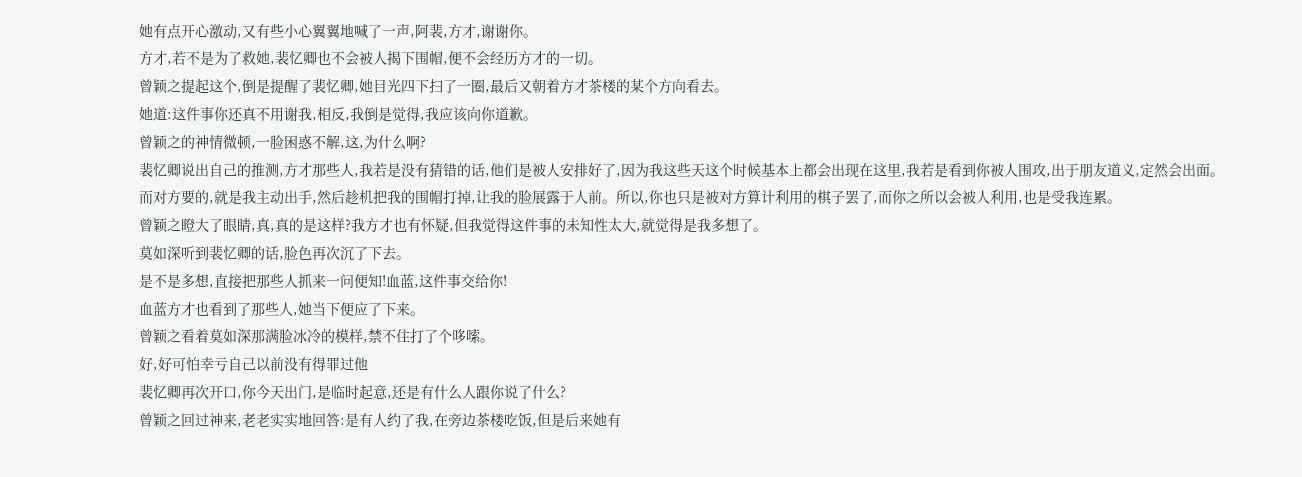她有点开心激动,又有些小心翼翼地喊了一声,阿裴,方才,谢谢你。
方才,若不是为了救她,裴忆卿也不会被人揭下围帽,便不会经历方才的一切。
曾颖之提起这个,倒是提醒了裴忆卿,她目光四下扫了一圈,最后又朝着方才茶楼的某个方向看去。
她道:这件事你还真不用谢我,相反,我倒是觉得,我应该向你道歉。
曾颖之的神情微顿,一脸困惑不解,这,为什么啊?
裴忆卿说出自己的推测,方才那些人,我若是没有猜错的话,他们是被人安排好了,因为我这些天这个时候基本上都会出现在这里,我若是看到你被人围攻,出于朋友道义,定然会出面。
而对方要的,就是我主动出手,然后趁机把我的围帽打掉,让我的脸展露于人前。所以,你也只是被对方算计利用的棋子罢了,而你之所以会被人利用,也是受我连累。
曾颖之瞪大了眼睛,真,真的是这样?我方才也有怀疑,但我觉得这件事的未知性太大,就觉得是我多想了。
莫如深听到裴忆卿的话,脸色再次沉了下去。
是不是多想,直接把那些人抓来一问便知!血蓝,这件事交给你!
血蓝方才也看到了那些人,她当下便应了下来。
曾颖之看着莫如深那满脸冰冷的模样,禁不住打了个哆嗦。
好,好可怕幸亏自己以前没有得罪过他
裴忆卿再次开口,你今天出门,是临时起意,还是有什么人跟你说了什么?
曾颖之回过神来,老老实实地回答:是有人约了我,在旁边茶楼吃饭,但是后来她有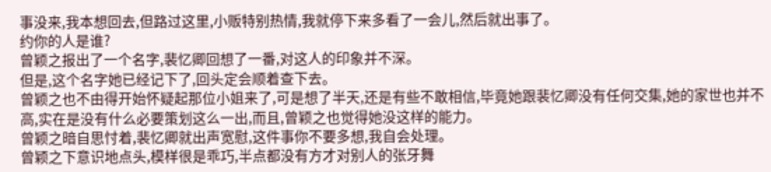事没来,我本想回去,但路过这里,小贩特别热情,我就停下来多看了一会儿,然后就出事了。
约你的人是谁?
曾颖之报出了一个名字,裴忆卿回想了一番,对这人的印象并不深。
但是,这个名字她已经记下了,回头定会顺着查下去。
曾颖之也不由得开始怀疑起那位小姐来了,可是想了半天,还是有些不敢相信,毕竟她跟裴忆卿没有任何交集,她的家世也并不高,实在是没有什么必要策划这么一出,而且,曾颖之也觉得她没这样的能力。
曾颖之暗自思忖着,裴忆卿就出声宽慰,这件事你不要多想,我自会处理。
曾颖之下意识地点头,模样很是乖巧,半点都没有方才对别人的张牙舞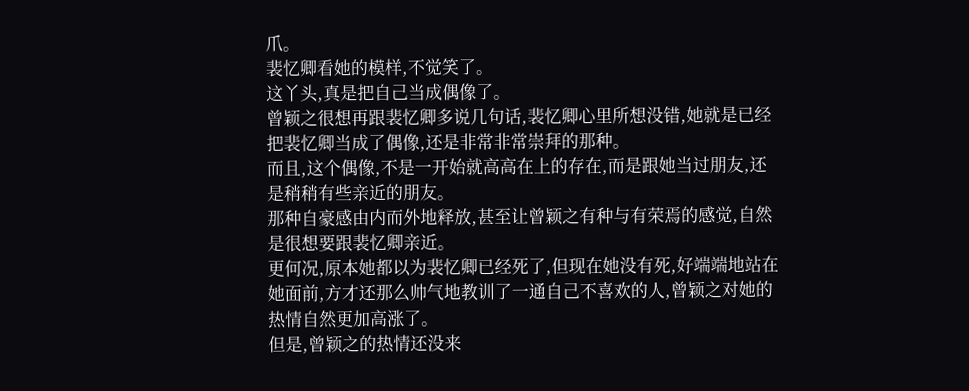爪。
裴忆卿看她的模样,不觉笑了。
这丫头,真是把自己当成偶像了。
曾颖之很想再跟裴忆卿多说几句话,裴忆卿心里所想没错,她就是已经把裴忆卿当成了偶像,还是非常非常崇拜的那种。
而且,这个偶像,不是一开始就高高在上的存在,而是跟她当过朋友,还是稍稍有些亲近的朋友。
那种自豪感由内而外地释放,甚至让曾颖之有种与有荣焉的感觉,自然是很想要跟裴忆卿亲近。
更何况,原本她都以为裴忆卿已经死了,但现在她没有死,好端端地站在她面前,方才还那么帅气地教训了一通自己不喜欢的人,曾颖之对她的热情自然更加高涨了。
但是,曾颖之的热情还没来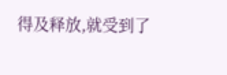得及释放,就受到了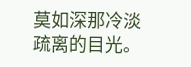莫如深那冷淡疏离的目光。